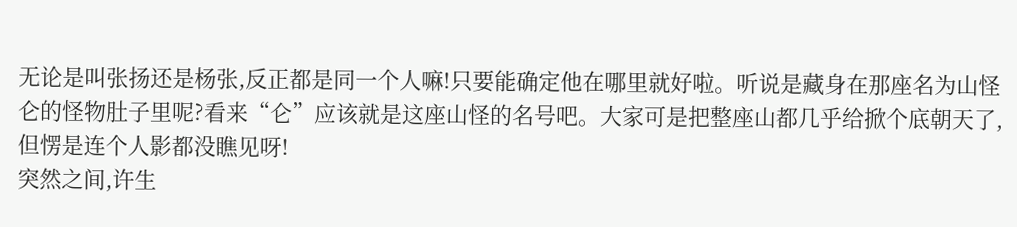无论是叫张扬还是杨张,反正都是同一个人嘛!只要能确定他在哪里就好啦。听说是藏身在那座名为山怪仑的怪物肚子里呢?看来“仑”应该就是这座山怪的名号吧。大家可是把整座山都几乎给掀个底朝天了,但愣是连个人影都没瞧见呀!
突然之间,许生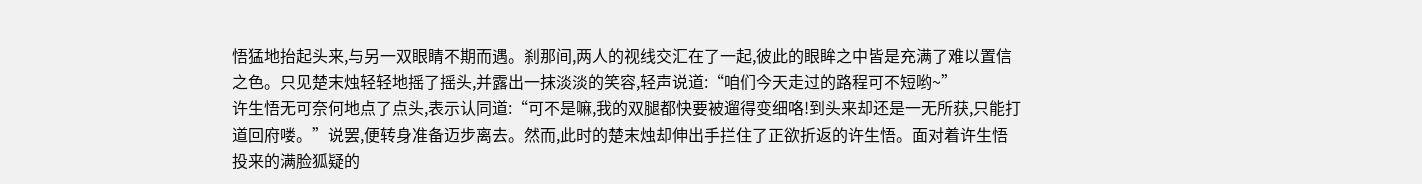悟猛地抬起头来,与另一双眼睛不期而遇。刹那间,两人的视线交汇在了一起,彼此的眼眸之中皆是充满了难以置信之色。只见楚末烛轻轻地摇了摇头,并露出一抹淡淡的笑容,轻声说道:“咱们今天走过的路程可不短哟~”
许生悟无可奈何地点了点头,表示认同道:“可不是嘛,我的双腿都快要被遛得变细咯!到头来却还是一无所获,只能打道回府喽。”说罢,便转身准备迈步离去。然而,此时的楚末烛却伸出手拦住了正欲折返的许生悟。面对着许生悟投来的满脸狐疑的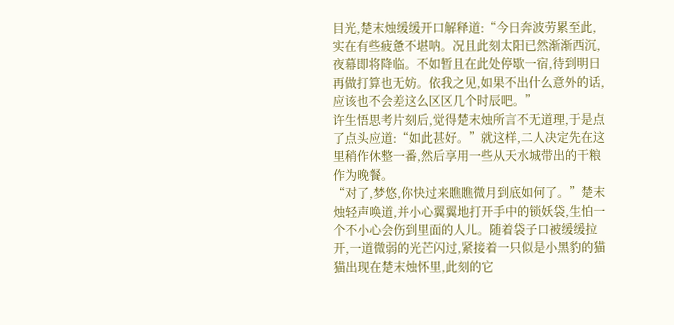目光,楚末烛缓缓开口解释道:“今日奔波劳累至此,实在有些疲惫不堪呐。况且此刻太阳已然渐渐西沉,夜幕即将降临。不如暂且在此处停歇一宿,待到明日再做打算也无妨。依我之见,如果不出什么意外的话,应该也不会差这么区区几个时辰吧。”
许生悟思考片刻后,觉得楚末烛所言不无道理,于是点了点头应道:“如此甚好。”就这样,二人决定先在这里稍作休整一番,然后享用一些从天水城带出的干粮作为晚餐。
“对了,梦悠,你快过来瞧瞧微月到底如何了。”楚末烛轻声唤道,并小心翼翼地打开手中的锁妖袋,生怕一个不小心会伤到里面的人儿。随着袋子口被缓缓拉开,一道微弱的光芒闪过,紧接着一只似是小黑豹的猫猫出现在楚末烛怀里,此刻的它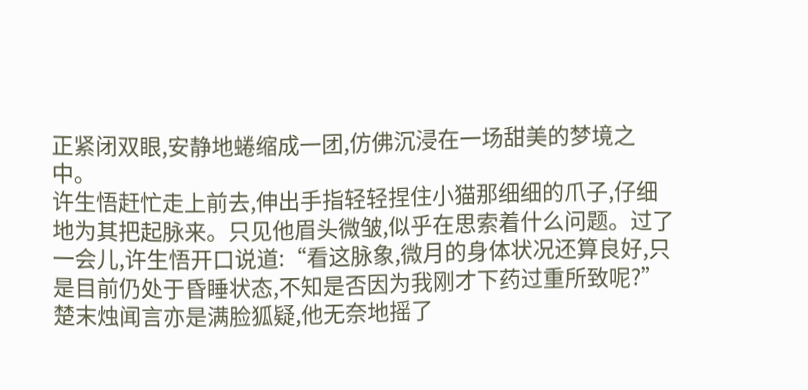正紧闭双眼,安静地蜷缩成一团,仿佛沉浸在一场甜美的梦境之中。
许生悟赶忙走上前去,伸出手指轻轻捏住小猫那细细的爪子,仔细地为其把起脉来。只见他眉头微皱,似乎在思索着什么问题。过了一会儿,许生悟开口说道:“看这脉象,微月的身体状况还算良好,只是目前仍处于昏睡状态,不知是否因为我刚才下药过重所致呢?”
楚末烛闻言亦是满脸狐疑,他无奈地摇了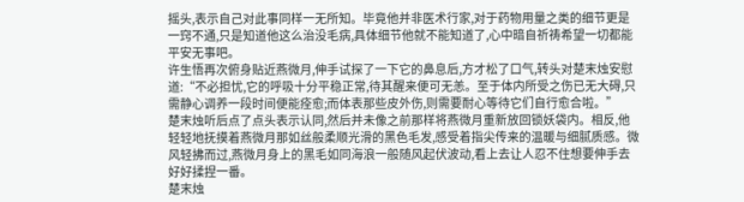摇头,表示自己对此事同样一无所知。毕竟他并非医术行家,对于药物用量之类的细节更是一窍不通,只是知道他这么治没毛病,具体细节他就不能知道了,心中暗自祈祷希望一切都能平安无事吧。
许生悟再次俯身贴近燕微月,伸手试探了一下它的鼻息后,方才松了口气,转头对楚末烛安慰道:“不必担忧,它的呼吸十分平稳正常,待其醒来便可无恙。至于体内所受之伤已无大碍,只需静心调养一段时间便能痊愈;而体表那些皮外伤,则需要耐心等待它们自行愈合啦。”
楚末烛听后点了点头表示认同,然后并未像之前那样将燕微月重新放回锁妖袋内。相反,他轻轻地抚摸着燕微月那如丝般柔顺光滑的黑色毛发,感受着指尖传来的温暖与细腻质感。微风轻拂而过,燕微月身上的黑毛如同海浪一般随风起伏波动,看上去让人忍不住想要伸手去好好揉捏一番。
楚末烛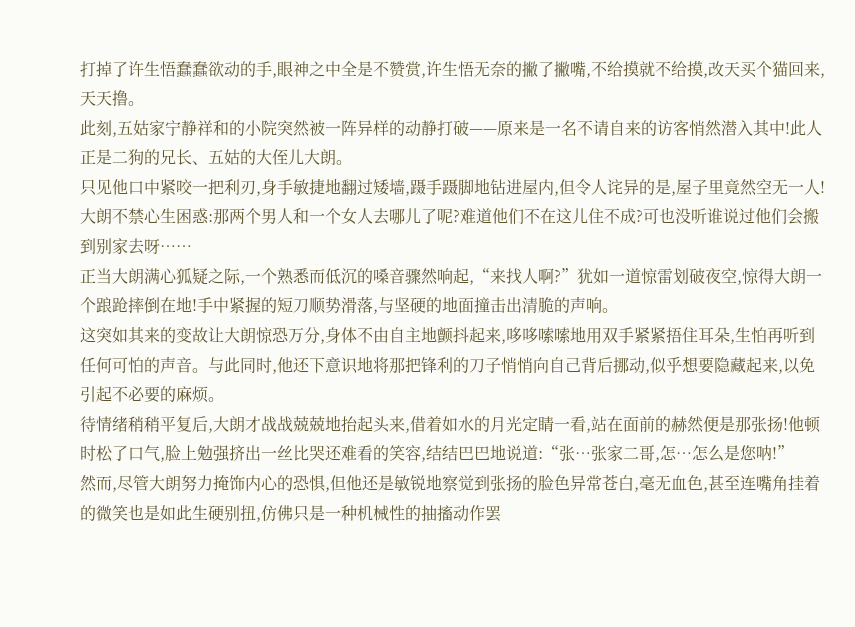打掉了许生悟蠢蠢欲动的手,眼神之中全是不赞赏,许生悟无奈的撇了撇嘴,不给摸就不给摸,改天买个猫回来,天天撸。
此刻,五姑家宁静祥和的小院突然被一阵异样的动静打破——原来是一名不请自来的访客悄然潜入其中!此人正是二狗的兄长、五姑的大侄儿大朗。
只见他口中紧咬一把利刃,身手敏捷地翻过矮墙,蹑手蹑脚地钻进屋内,但令人诧异的是,屋子里竟然空无一人!大朗不禁心生困惑:那两个男人和一个女人去哪儿了呢?难道他们不在这儿住不成?可也没听谁说过他们会搬到别家去呀……
正当大朗满心狐疑之际,一个熟悉而低沉的嗓音骤然响起,“来找人啊?”犹如一道惊雷划破夜空,惊得大朗一个踉跄摔倒在地!手中紧握的短刀顺势滑落,与坚硬的地面撞击出清脆的声响。
这突如其来的变故让大朗惊恐万分,身体不由自主地颤抖起来,哆哆嗦嗦地用双手紧紧捂住耳朵,生怕再听到任何可怕的声音。与此同时,他还下意识地将那把锋利的刀子悄悄向自己背后挪动,似乎想要隐藏起来,以免引起不必要的麻烦。
待情绪稍稍平复后,大朗才战战兢兢地抬起头来,借着如水的月光定睛一看,站在面前的赫然便是那张扬!他顿时松了口气,脸上勉强挤出一丝比哭还难看的笑容,结结巴巴地说道:“张…张家二哥,怎…怎么是您呐!”
然而,尽管大朗努力掩饰内心的恐惧,但他还是敏锐地察觉到张扬的脸色异常苍白,毫无血色,甚至连嘴角挂着的微笑也是如此生硬别扭,仿佛只是一种机械性的抽搐动作罢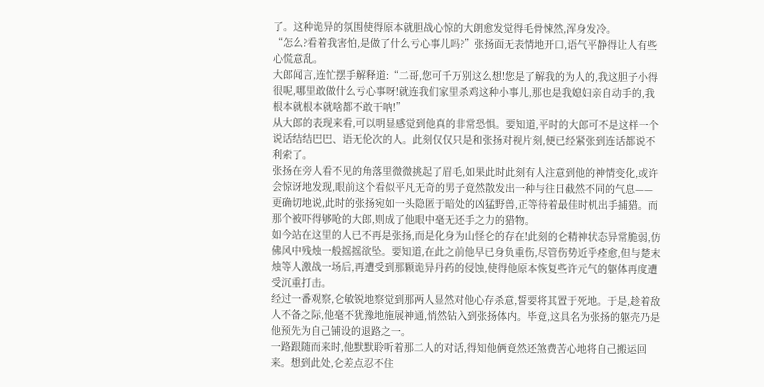了。这种诡异的氛围使得原本就胆战心惊的大朗愈发觉得毛骨悚然,浑身发冷。
“怎么?看着我害怕,是做了什么亏心事儿吗?”张扬面无表情地开口,语气平静得让人有些心慌意乱。
大郎闻言,连忙摆手解释道:“二哥,您可千万别这么想!您是了解我的为人的,我这胆子小得很呢,哪里敢做什么亏心事呀!就连我们家里杀鸡这种小事儿,那也是我媳妇亲自动手的,我根本就根本就啥都不敢干呐!”
从大郎的表现来看,可以明显感觉到他真的非常恐惧。要知道,平时的大郎可不是这样一个说话结结巴巴、语无伦次的人。此刻仅仅只是和张扬对视片刻,便已经紧张到连话都说不利索了。
张扬在旁人看不见的角落里微微挑起了眉毛,如果此时此刻有人注意到他的神情变化,或许会惊讶地发现,眼前这个看似平凡无奇的男子竟然散发出一种与往日截然不同的气息——更确切地说,此时的张扬宛如一头隐匿于暗处的凶猛野兽,正等待着最佳时机出手捕猎。而那个被吓得够呛的大郎,则成了他眼中毫无还手之力的猎物。
如今站在这里的人已不再是张扬,而是化身为山怪仑的存在!此刻的仑精神状态异常脆弱,仿佛风中残烛一般摇摇欲坠。要知道,在此之前他早已身负重伤,尽管伤势近乎痊愈,但与楚末烛等人激战一场后,再遭受到那颗诡异丹药的侵蚀,使得他原本恢复些许元气的躯体再度遭受沉重打击。
经过一番观察,仑敏锐地察觉到那两人显然对他心存杀意,誓要将其置于死地。于是,趁着敌人不备之际,他毫不犹豫地施展神通,悄然钻入到张扬体内。毕竟,这具名为张扬的躯壳乃是他预先为自己铺设的退路之一。
一路跟随而来时,他默默聆听着那二人的对话,得知他俩竟然还煞费苦心地将自己搬运回来。想到此处,仑差点忍不住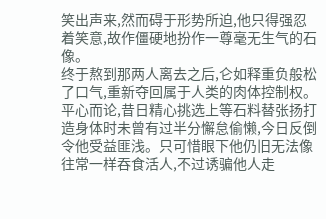笑出声来,然而碍于形势所迫,他只得强忍着笑意,故作僵硬地扮作一尊毫无生气的石像。
终于熬到那两人离去之后,仑如释重负般松了口气,重新夺回属于人类的肉体控制权。平心而论,昔日精心挑选上等石料替张扬打造身体时未曾有过半分懈怠偷懒,今日反倒令他受益匪浅。只可惜眼下他仍旧无法像往常一样吞食活人,不过诱骗他人走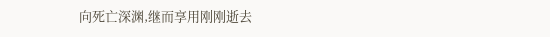向死亡深渊,继而享用刚刚逝去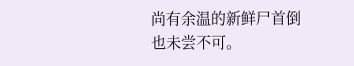尚有余温的新鲜尸首倒也未尝不可。